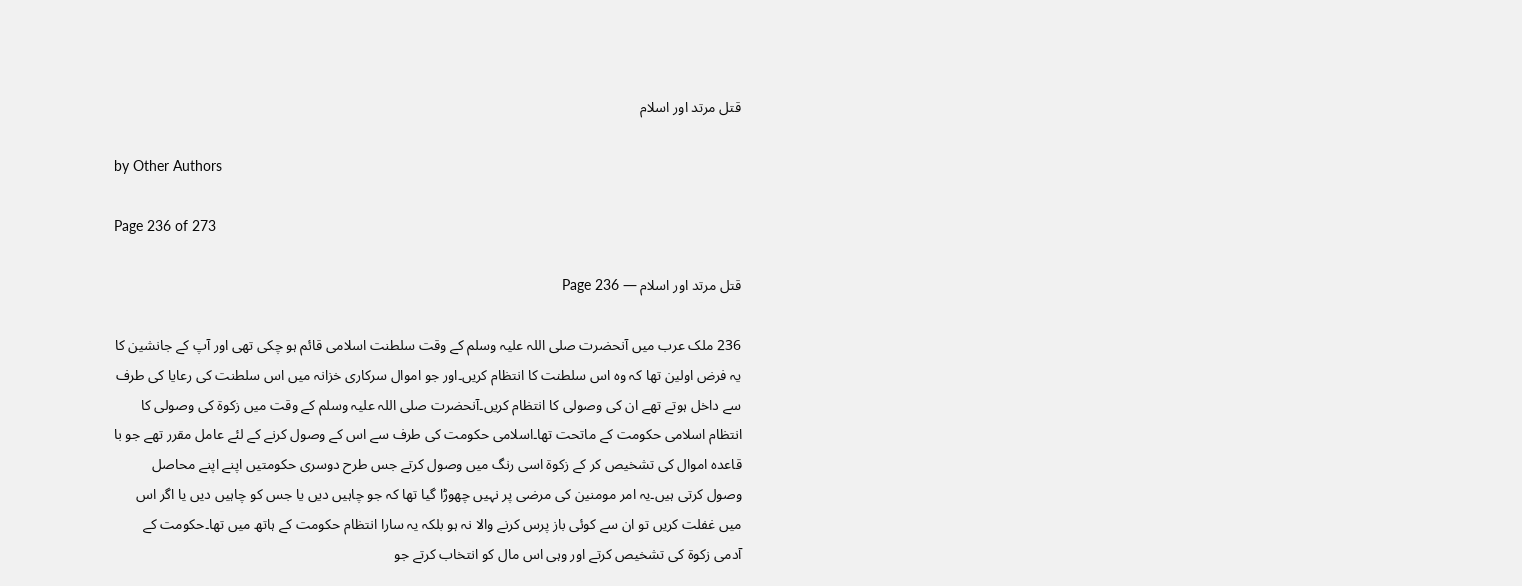قتل مرتد اور اسلام

by Other Authors

Page 236 of 273

قتل مرتد اور اسلام — Page 236

236 ملک عرب میں آنحضرت صلی اللہ علیہ وسلم کے وقت سلطنت اسلامی قائم ہو چکی تھی اور آپ کے جانشین کا یہ فرض اولین تھا کہ وہ اس سلطنت کا انتظام کریں۔اور جو اموال سرکاری خزانہ میں اس سلطنت کی رعایا کی طرف سے داخل ہوتے تھے ان کی وصولی کا انتظام کریں۔آنحضرت صلی اللہ علیہ وسلم کے وقت میں زکوۃ کی وصولی کا انتظام اسلامی حکومت کے ماتحت تھا۔اسلامی حکومت کی طرف سے اس کے وصول کرنے کے لئے عامل مقرر تھے جو با قاعدہ اموال کی تشخیص کر کے زکوۃ اسی رنگ میں وصول کرتے جس طرح دوسری حکومتیں اپنے اپنے محاصل وصول کرتی ہیں۔یہ امر مومنین کی مرضی پر نہیں چھوڑا گیا تھا کہ جو چاہیں دیں یا جس کو چاہیں دیں یا اگر اس میں غفلت کریں تو ان سے کوئی باز پرس کرنے والا نہ ہو بلکہ یہ سارا انتظام حکومت کے ہاتھ میں تھا۔حکومت کے آدمی زکوۃ کی تشخیص کرتے اور وہی اس مال کو انتخاب کرتے جو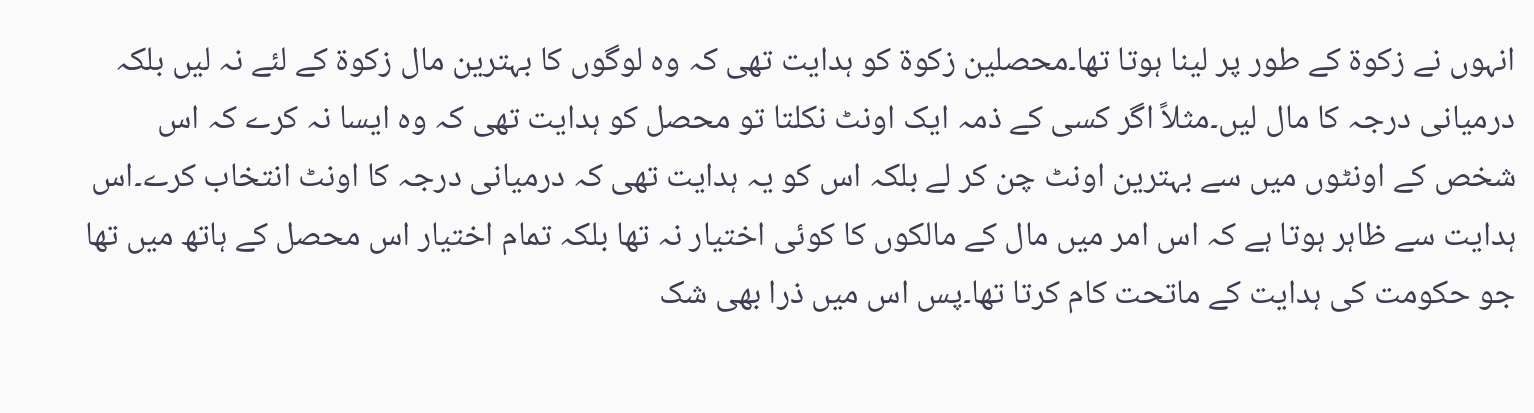انہوں نے زکوۃ کے طور پر لینا ہوتا تھا۔محصلین زکوۃ کو ہدایت تھی کہ وہ لوگوں کا بہترین مال زکوۃ کے لئے نہ لیں بلکہ درمیانی درجہ کا مال لیں۔مثلاً اگر کسی کے ذمہ ایک اونٹ نکلتا تو محصل کو ہدایت تھی کہ وہ ایسا نہ کرے کہ اس شخص کے اونٹوں میں سے بہترین اونٹ چن کر لے بلکہ اس کو یہ ہدایت تھی کہ درمیانی درجہ کا اونٹ انتخاب کرے۔اس ہدایت سے ظاہر ہوتا ہے کہ اس امر میں مال کے مالکوں کا کوئی اختیار نہ تھا بلکہ تمام اختیار اس محصل کے ہاتھ میں تھا جو حکومت کی ہدایت کے ماتحت کام کرتا تھا۔پس اس میں ذرا بھی شک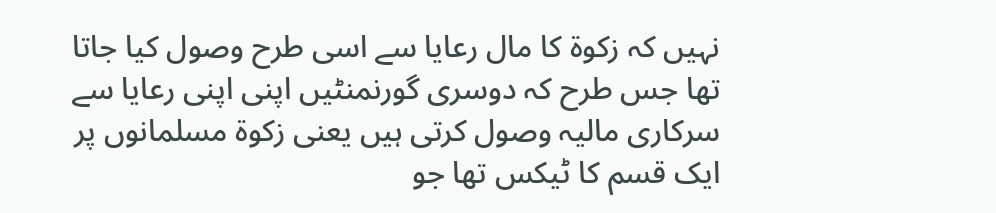نہیں کہ زکوۃ کا مال رعایا سے اسی طرح وصول کیا جاتا تھا جس طرح کہ دوسری گورنمنٹیں اپنی اپنی رعایا سے سرکاری مالیہ وصول کرتی ہیں یعنی زکوۃ مسلمانوں پر ایک قسم کا ٹیکس تھا جو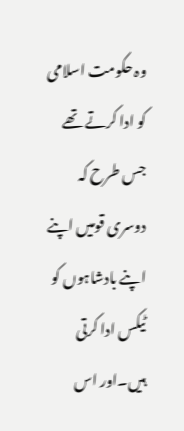وہ حکومت اسلامی کو ادا کرتے تھے جس طرح کہ دوسری قومیں اپنے اپنے بادشاہوں کو ٹیکس ادا کرتی ہیں۔اور اس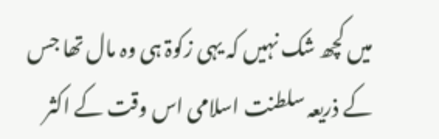میں کچھ شک نہیں کہ یہی زکوۃ ہی وہ مال تھا جس کے ذریعہ سلطنت اسلامی اس وقت کے اکثر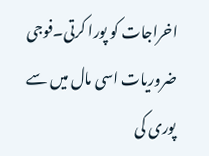اخراجات کو پورا کرتی۔فوجی ضروریات اسی مال میں سے پوری کی